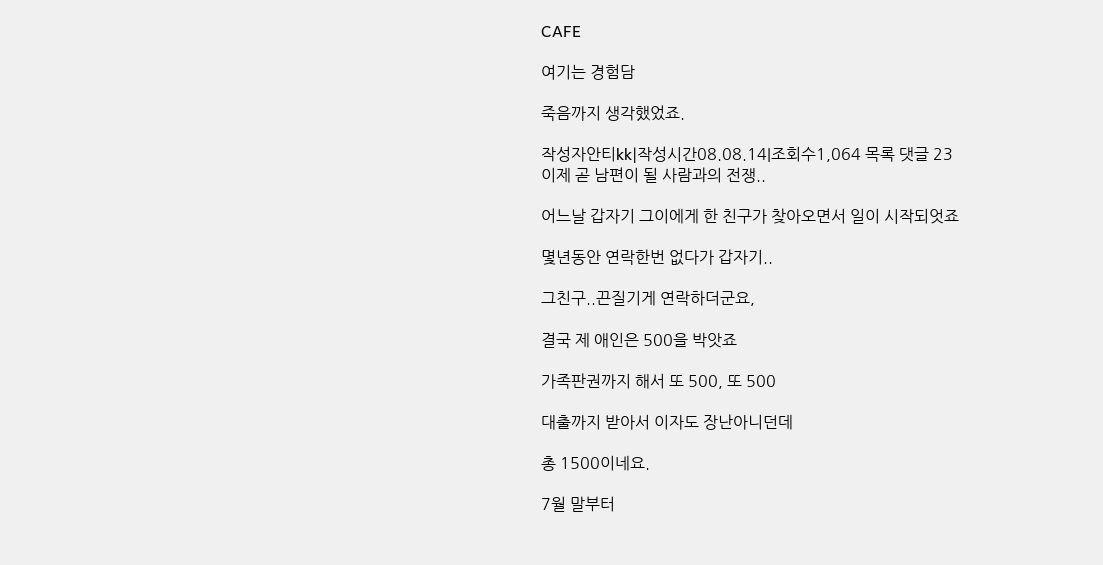CAFE

여기는 경험담

죽음까지 생각했었죠.

작성자안티kk|작성시간08.08.14|조회수1,064 목록 댓글 23
이제 곧 남편이 될 사람과의 전쟁..

어느날 갑자기 그이에게 한 친구가 찾아오면서 일이 시작되엇죠

몇년동안 연락한번 없다가 갑자기..

그친구..끈질기게 연락하더군요,

결국 제 애인은 500을 박앗죠

가족판권까지 해서 또 500, 또 500

대출까지 받아서 이자도 장난아니던데

총 1500이네요.

7월 말부터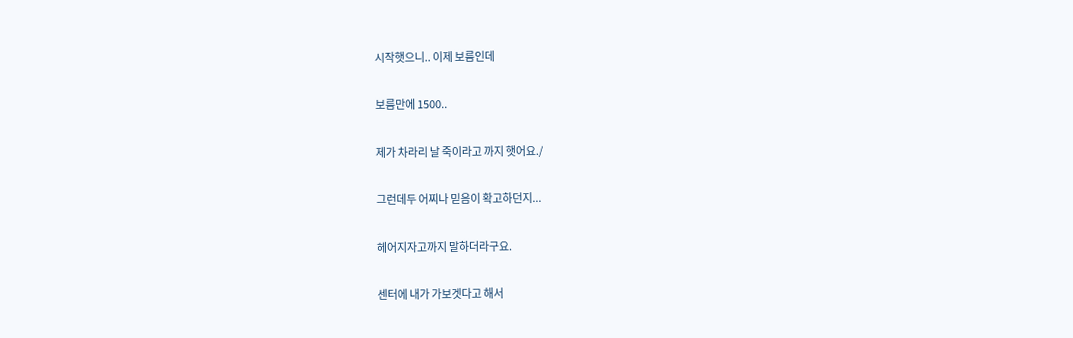시작햇으니.. 이제 보름인데

보름만에 1500..

제가 차라리 날 죽이라고 까지 햇어요./

그런데두 어찌나 믿음이 확고하던지...

헤어지자고까지 말하더라구요.

센터에 내가 가보겟다고 해서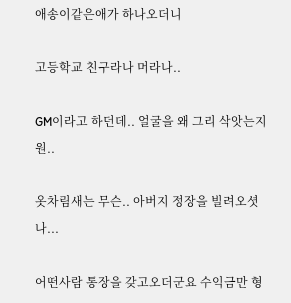애송이같은애가 하나오더니

고등학교 친구라나 머라나..

GM이라고 하던데.. 얼굴을 왜 그리 삭앗는지 원..

옷차림새는 무슨.. 아버지 정장을 빌려오셧나...

어떤사람 통장을 갖고오더군요 수익금만 형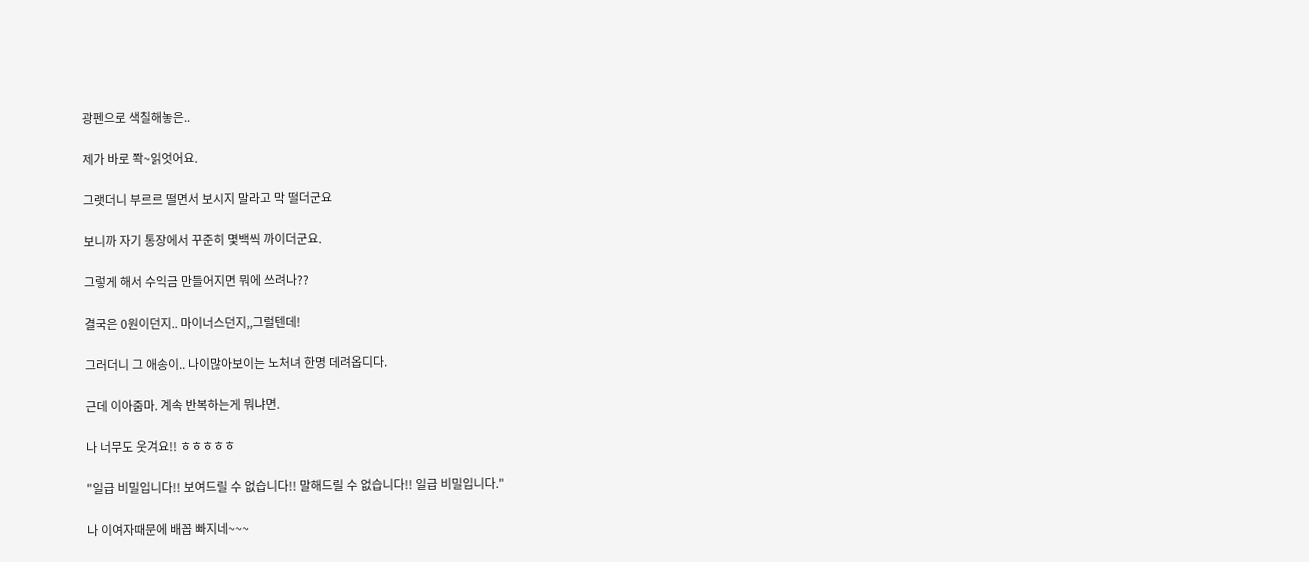광펜으로 색칠해놓은..

제가 바로 쫙~읽엇어요.

그랫더니 부르르 떨면서 보시지 말라고 막 떨더군요

보니까 자기 통장에서 꾸준히 몇백씩 까이더군요.

그렇게 해서 수익금 만들어지면 뭐에 쓰려나??

결국은 0원이던지.. 마이너스던지,,그럴텐데!

그러더니 그 애송이.. 나이많아보이는 노처녀 한명 데려옵디다.

근데 이아줌마. 계속 반복하는게 뭐냐면.

나 너무도 웃겨요!! ㅎㅎㅎㅎㅎ

"일급 비밀입니다!! 보여드릴 수 없습니다!! 말해드릴 수 없습니다!! 일급 비밀입니다."

나 이여자때문에 배꼽 빠지네~~~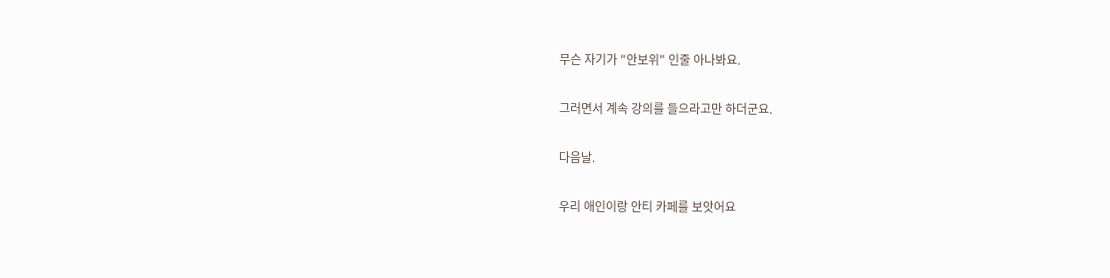무슨 자기가 "안보위" 인줄 아나봐요.

그러면서 계속 강의를 들으라고만 하더군요.

다음날.

우리 애인이랑 안티 카페를 보앗어요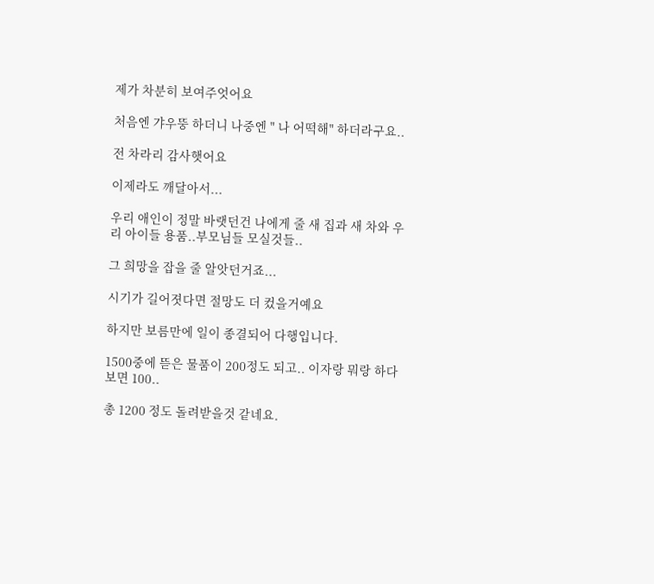제가 차분히 보여주엇어요

처음엔 갸우뚱 하더니 나중엔 " 나 어떡해" 하더라구요..

전 차라리 감사햇어요

이제라도 깨달아서...

우리 애인이 정말 바랫던건 나에게 줄 새 집과 새 차와 우리 아이들 용품..부모님들 모실것들..

그 희망을 잡을 줄 알앗던거죠...

시기가 길어졋다면 절망도 더 컸을거예요

하지만 보름만에 일이 종결되어 다행입니다.

1500중에 뜯은 물품이 200정도 되고.. 이자랑 뭐랑 하다보면 100..

총 1200 정도 돌려받을것 같네요.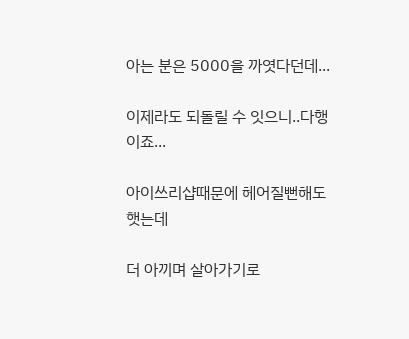아는 분은 5000을 까엿다던데...

이제라도 되돌릴 수 잇으니..다행이죠...

아이쓰리샵때문에 헤어질뻔해도 햇는데

더 아끼며 살아가기로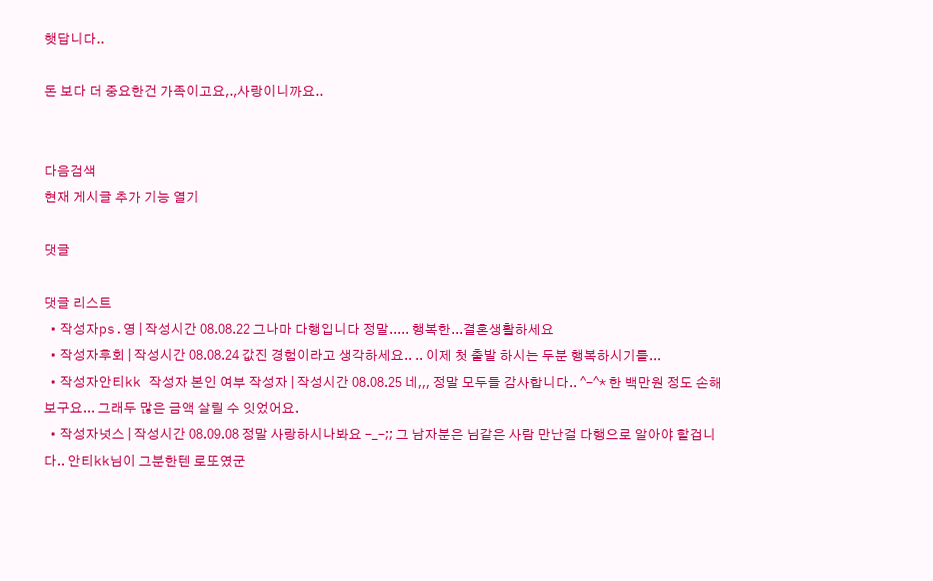햇답니다..

돈 보다 더 중요한건 가족이고요,.,사랑이니까요..


다음검색
현재 게시글 추가 기능 열기

댓글

댓글 리스트
  • 작성자ps.영 | 작성시간 08.08.22 그나마 다행입니다 정말..... 행복한...결혼생활하세요
  • 작성자후회 | 작성시간 08.08.24 값진 경험이라고 생각하세요.. .. 이제 첫 출발 하시는 두분 행복하시기를...
  • 작성자안티kk 작성자 본인 여부 작성자 | 작성시간 08.08.25 네,,, 정말 모두들 감사합니다.. ^-^* 한 백만원 정도 손해보구요... 그래두 많은 금액 살릴 수 잇었어요.
  • 작성자넛스 | 작성시간 08.09.08 정말 사랑하시나봐요 -_-;; 그 남자분은 님같은 사람 만난걸 다행으로 알아야 할겁니다.. 안티kk님이 그분한텐 로또였군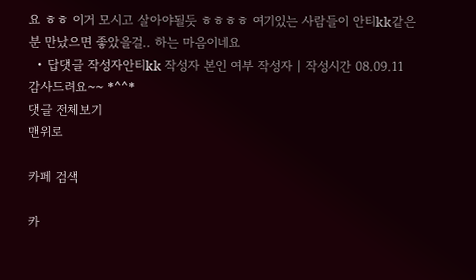요 ㅎㅎ 이거 모시고 살아야될듯 ㅎㅎㅎㅎ 여기있는 사람들이 안티kk같은분 만났으면 좋았을걸.. 하는 마음이네요
  • 답댓글 작성자안티kk 작성자 본인 여부 작성자 | 작성시간 08.09.11 감사드려요~~ *^^*
댓글 전체보기
맨위로

카페 검색

카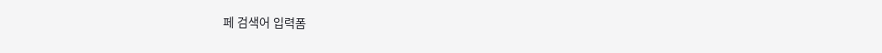페 검색어 입력폼